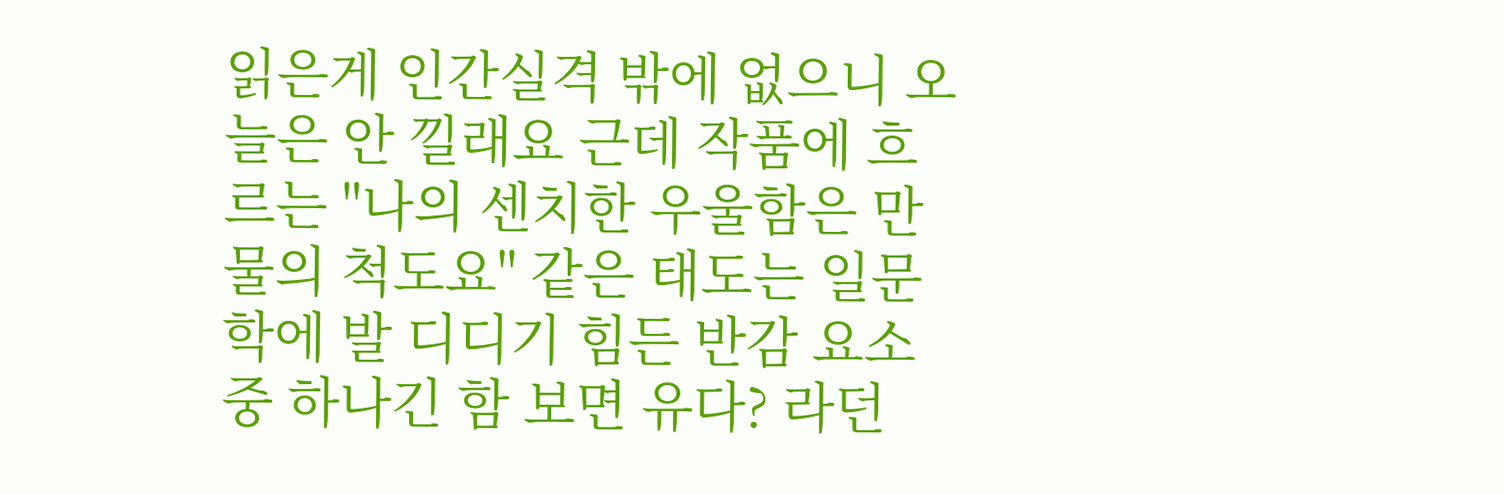읽은게 인간실격 밖에 없으니 오늘은 안 낄래요 근데 작품에 흐르는 "나의 센치한 우울함은 만물의 척도요" 같은 태도는 일문학에 발 디디기 힘든 반감 요소 중 하나긴 함 보면 유다? 라던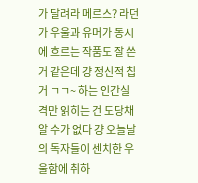가 달려라 메르스? 라던가 우울과 유머가 동시에 흐르는 작품도 잘 쓴 거 같은데 걍 정신적 칩거 ㄱㄱ~ 하는 인간실격만 읽히는 건 도당채 알 수가 없다 걍 오늘날의 독자들이 센치한 우울함에 취하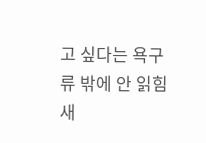고 싶다는 욕구류 밖에 안 읽힘
새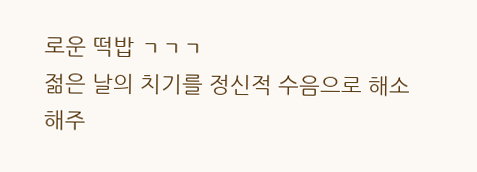로운 떡밥 ㄱㄱㄱ
젊은 날의 치기를 정신적 수음으로 해소해주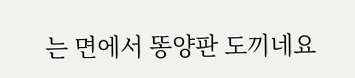는 면에서 똥양판 도끼네요